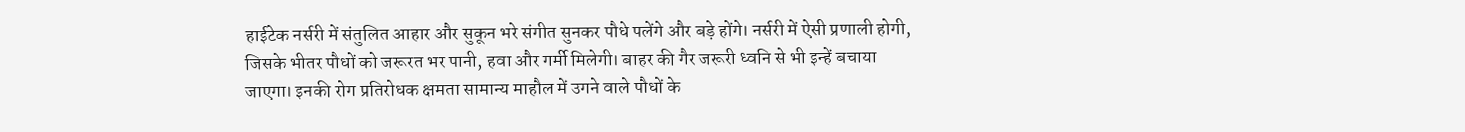हाईटेक नर्सरी में संतुलित आहार और सुकून भरे संगीत सुनकर पौधे पलेंगे और बड़े होंगे। नर्सरी में ऐसी प्रणाली होगी, जिसके भीतर पौधों को जरूरत भर पानी, हवा और गर्मी मिलेगी। बाहर की गैर जरूरी ध्वनि से भी इन्हें बचाया जाएगा। इनकी रोग प्रतिरोधक क्षमता सामान्य माहौल में उगने वाले पौधों के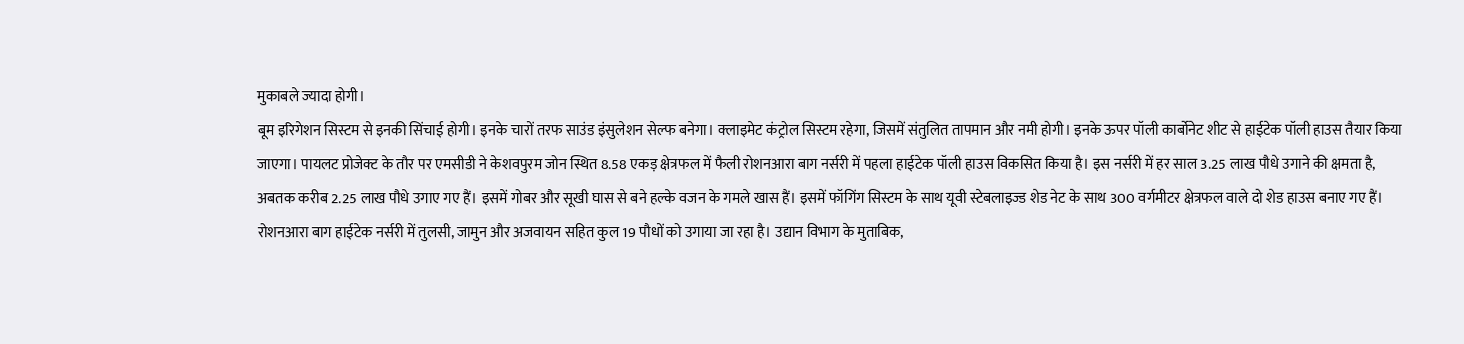मुकाबले ज्यादा होगी।
बूम इरिगेशन सिस्टम से इनकी सिंचाई होगी। इनके चारों तरफ साउंड इंसुलेशन सेल्फ बनेगा। क्लाइमेट कंट्रोल सिस्टम रहेगा, जिसमें संतुलित तापमान और नमी होगी। इनके ऊपर पॉली कार्बोनेट शीट से हाईटेक पॉली हाउस तैयार किया जाएगा। पायलट प्रोजेक्ट के तौर पर एमसीडी ने केशवपुरम जोन स्थित 8.58 एकड़ क्षेत्रफल में फैली रोशनआरा बाग नर्सरी में पहला हाईटेक पॉली हाउस विकसित किया है। इस नर्सरी में हर साल 3.25 लाख पौधे उगाने की क्षमता है, अबतक करीब 2.25 लाख पौधे उगाए गए हैं। इसमें गोबर और सूखी घास से बने हल्के वजन के गमले खास हैं। इसमें फॉगिंग सिस्टम के साथ यूवी स्टेबलाइज्ड शेड नेट के साथ 300 वर्गमीटर क्षेत्रफल वाले दो शेड हाउस बनाए गए हैं।
रोशनआरा बाग हाईटेक नर्सरी में तुलसी, जामुन और अजवायन सहित कुल 19 पौधों को उगाया जा रहा है। उद्यान विभाग के मुताबिक,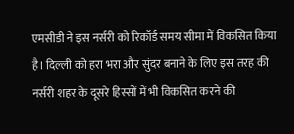एमसीडी ने इस नर्सरी को रिकॉर्ड समय सीमा में विकसित किया है। दिल्ली को हरा भरा और सुंदर बनाने के लिए इस तरह की नर्सरी शहर के दूसरे हिस्सों में भी विकसित करने की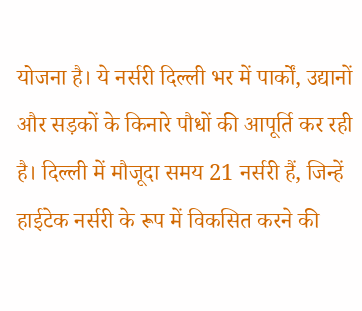योजना है। ये नर्सरी दिल्ली भर में पार्कों, उद्यानों और सड़कों के किनारे पौधों की आपूर्ति कर रही है। दिल्ली में मौजूदा समय 21 नर्सरी हैं, जिन्हें हाईटेक नर्सरी के रूप में विकसित करने की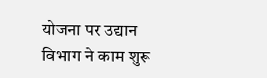योजना पर उद्यान विभाग ने काम शुरू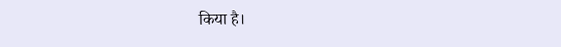किया है।